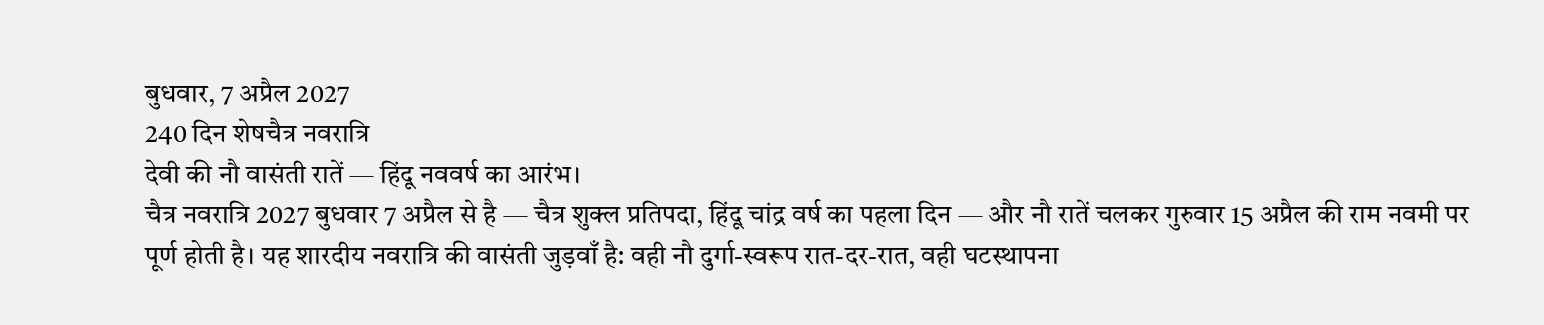बुधवार, 7 अप्रैल 2027
240 दिन शेषचैत्र नवरात्रि
देवी की नौ वासंती रातें — हिंदू नववर्ष का आरंभ।
चैत्र नवरात्रि 2027 बुधवार 7 अप्रैल से है — चैत्र शुक्ल प्रतिपदा, हिंदू चांद्र वर्ष का पहला दिन — और नौ रातें चलकर गुरुवार 15 अप्रैल की राम नवमी पर पूर्ण होती है। यह शारदीय नवरात्रि की वासंती जुड़वाँ है: वही नौ दुर्गा-स्वरूप रात-दर-रात, वही घटस्थापना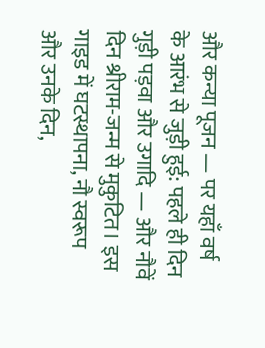और कन्या पूजन — पर यहाँ वर्ष के आरंभ से जुड़ी हुई: पहले ही दिन गुड़ी पड़वा और उगादि — और नौवें दिन श्रीराम-जन्म से मुकुटित। इस गाइड में घटस्थापना, नौ स्वरूप और उनके दिन,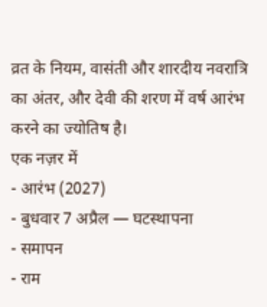व्रत के नियम, वासंती और शारदीय नवरात्रि का अंतर, और देवी की शरण में वर्ष आरंभ करने का ज्योतिष है।
एक नज़र में
- आरंभ (2027)
- बुधवार 7 अप्रैल — घटस्थापना
- समापन
- राम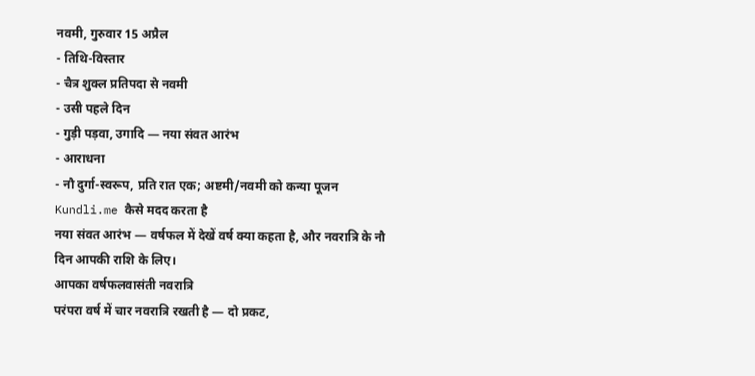नवमी, गुरुवार 15 अप्रैल
- तिथि-विस्तार
- चैत्र शुक्ल प्रतिपदा से नवमी
- उसी पहले दिन
- गुड़ी पड़वा, उगादि — नया संवत आरंभ
- आराधना
- नौ दुर्गा-स्वरूप, प्रति रात एक; अष्टमी/नवमी को कन्या पूजन
Kundli.me कैसे मदद करता है
नया संवत आरंभ — वर्षफल में देखें वर्ष क्या कहता है, और नवरात्रि के नौ दिन आपकी राशि के लिए।
आपका वर्षफलवासंती नवरात्रि
परंपरा वर्ष में चार नवरात्रि रखती है — दो प्रकट,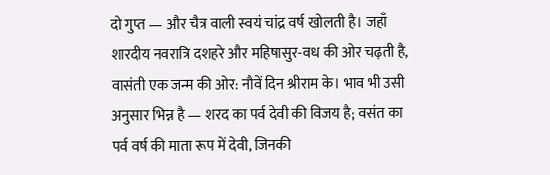दो गुप्त — और चैत्र वाली स्वयं चांद्र वर्ष खोलती है। जहाँ शारदीय नवरात्रि दशहरे और महिषासुर-वध की ओर चढ़ती है, वासंती एक जन्म की ओर: नौवें दिन श्रीराम के। भाव भी उसी अनुसार भिन्न है — शरद का पर्व देवी की विजय है; वसंत का पर्व वर्ष की माता रूप में देवी, जिनकी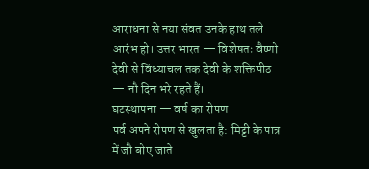आराधना से नया संवत उनके हाथ तले आरंभ हो। उत्तर भारत — विशेषतः वैष्णो देवी से विंध्याचल तक देवी के शक्तिपीठ — नौ दिन भरे रहते हैं।
घटस्थापना — वर्ष का रोपण
पर्व अपने रोपण से खुलता है: मिट्टी के पात्र में जौ बोए जाते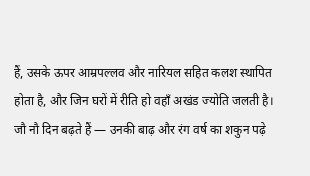हैं, उसके ऊपर आम्रपल्लव और नारियल सहित कलश स्थापित होता है, और जिन घरों में रीति हो वहाँ अखंड ज्योति जलती है। जौ नौ दिन बढ़ते हैं — उनकी बाढ़ और रंग वर्ष का शकुन पढ़े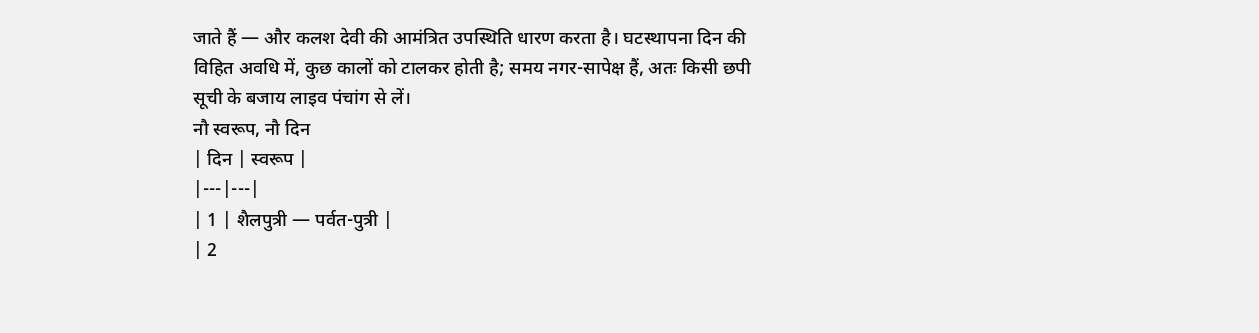जाते हैं — और कलश देवी की आमंत्रित उपस्थिति धारण करता है। घटस्थापना दिन की विहित अवधि में, कुछ कालों को टालकर होती है; समय नगर-सापेक्ष हैं, अतः किसी छपी सूची के बजाय लाइव पंचांग से लें।
नौ स्वरूप, नौ दिन
| दिन | स्वरूप |
|---|---|
| 1 | शैलपुत्री — पर्वत-पुत्री |
| 2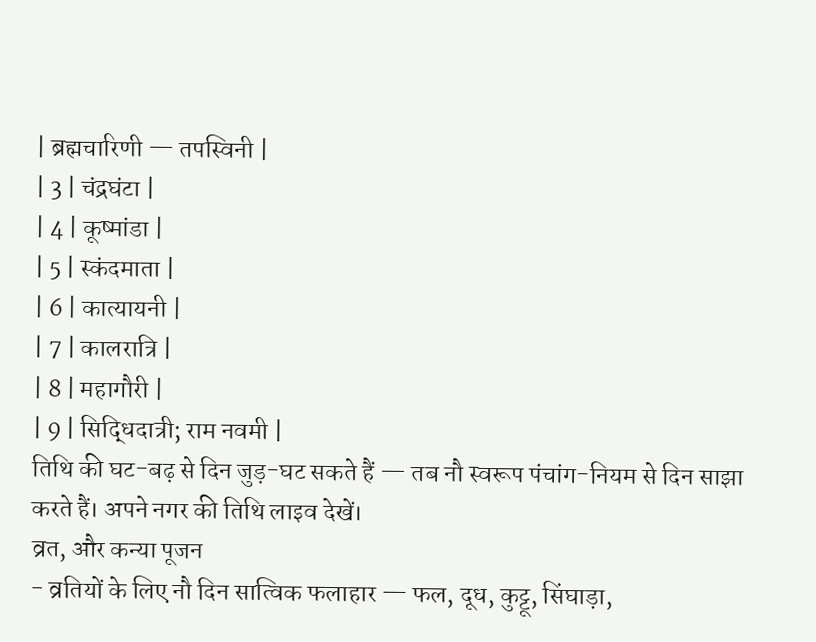| ब्रह्मचारिणी — तपस्विनी |
| 3 | चंद्रघंटा |
| 4 | कूष्मांडा |
| 5 | स्कंदमाता |
| 6 | कात्यायनी |
| 7 | कालरात्रि |
| 8 | महागौरी |
| 9 | सिद्धिदात्री; राम नवमी |
तिथि की घट-बढ़ से दिन जुड़-घट सकते हैं — तब नौ स्वरूप पंचांग-नियम से दिन साझा करते हैं। अपने नगर की तिथि लाइव देखें।
व्रत, और कन्या पूजन
- व्रतियों के लिए नौ दिन सात्विक फलाहार — फल, दूध, कुट्टू, सिंघाड़ा,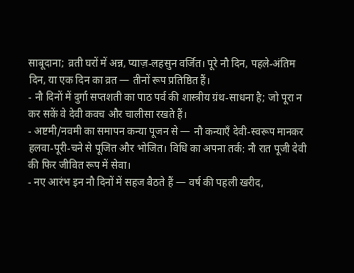साबूदाना; व्रती घरों में अन्न, प्याज़-लहसुन वर्जित। पूरे नौ दिन, पहले-अंतिम दिन, या एक दिन का व्रत — तीनों रूप प्रतिष्ठित हैं।
- नौ दिनों में दुर्गा सप्तशती का पाठ पर्व की शास्त्रीय ग्रंथ-साधना है; जो पूरा न कर सकें वे देवी कवच और चालीसा रखते हैं।
- अष्टमी/नवमी का समापन कन्या पूजन से — नौ कन्याएँ देवी-स्वरूप मानकर हलवा-पूरी-चने से पूजित और भोजित। विधि का अपना तर्क: नौ रात पूजी देवी की फिर जीवित रूप में सेवा।
- नए आरंभ इन नौ दिनों में सहज बैठते हैं — वर्ष की पहली खरीद,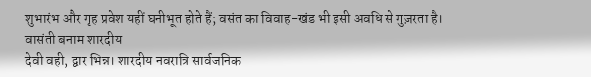शुभारंभ और गृह प्रवेश यहीं घनीभूत होते हैं; वसंत का विवाह-खंड भी इसी अवधि से गुज़रता है।
वासंती बनाम शारदीय
देवी वही, द्वार भिन्न। शारदीय नवरात्रि सार्वजनिक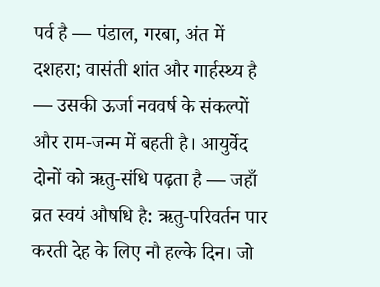पर्व है — पंडाल, गरबा, अंत में दशहरा; वासंती शांत और गार्हस्थ्य है — उसकी ऊर्जा नववर्ष के संकल्पों और राम-जन्म में बहती है। आयुर्वेद दोनों को ऋतु-संधि पढ़ता है — जहाँ व्रत स्वयं औषधि है: ऋतु-परिवर्तन पार करती देह के लिए नौ हल्के दिन। जो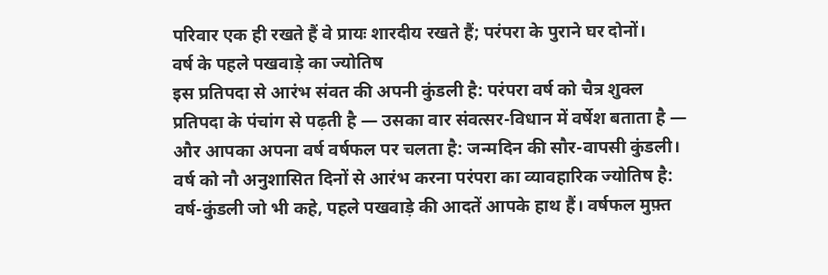परिवार एक ही रखते हैं वे प्रायः शारदीय रखते हैं; परंपरा के पुराने घर दोनों।
वर्ष के पहले पखवाड़े का ज्योतिष
इस प्रतिपदा से आरंभ संवत की अपनी कुंडली है: परंपरा वर्ष को चैत्र शुक्ल प्रतिपदा के पंचांग से पढ़ती है — उसका वार संवत्सर-विधान में वर्षेश बताता है — और आपका अपना वर्ष वर्षफल पर चलता है: जन्मदिन की सौर-वापसी कुंडली। वर्ष को नौ अनुशासित दिनों से आरंभ करना परंपरा का व्यावहारिक ज्योतिष है: वर्ष-कुंडली जो भी कहे, पहले पखवाड़े की आदतें आपके हाथ हैं। वर्षफल मुफ़्त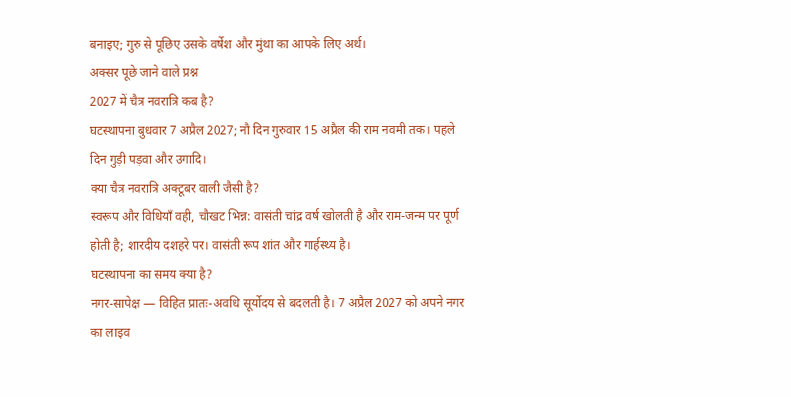बनाइए; गुरु से पूछिए उसके वर्षेश और मुंथा का आपके लिए अर्थ।
अक्सर पूछे जाने वाले प्रश्न
2027 में चैत्र नवरात्रि कब है?
घटस्थापना बुधवार 7 अप्रैल 2027; नौ दिन गुरुवार 15 अप्रैल की राम नवमी तक। पहले दिन गुड़ी पड़वा और उगादि।
क्या चैत्र नवरात्रि अक्टूबर वाली जैसी है?
स्वरूप और विधियाँ वही, चौखट भिन्न: वासंती चांद्र वर्ष खोलती है और राम-जन्म पर पूर्ण होती है; शारदीय दशहरे पर। वासंती रूप शांत और गार्हस्थ्य है।
घटस्थापना का समय क्या है?
नगर-सापेक्ष — विहित प्रातः-अवधि सूर्योदय से बदलती है। 7 अप्रैल 2027 को अपने नगर का लाइव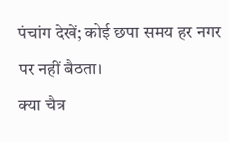पंचांग देखें; कोई छपा समय हर नगर पर नहीं बैठता।
क्या चैत्र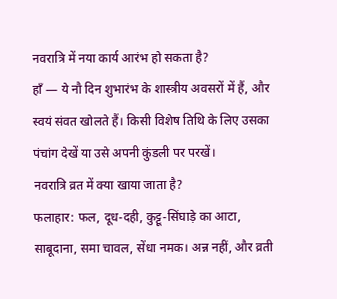नवरात्रि में नया कार्य आरंभ हो सकता है?
हाँ — ये नौ दिन शुभारंभ के शास्त्रीय अवसरों में हैं, और स्वयं संवत खोलते हैं। किसी विशेष तिथि के लिए उसका पंचांग देखें या उसे अपनी कुंडली पर परखें।
नवरात्रि व्रत में क्या खाया जाता है?
फलाहार: फल, दूध-दही, कुट्टू-सिंघाड़े का आटा, साबूदाना, समा चावल, सेंधा नमक। अन्न नहीं, और व्रती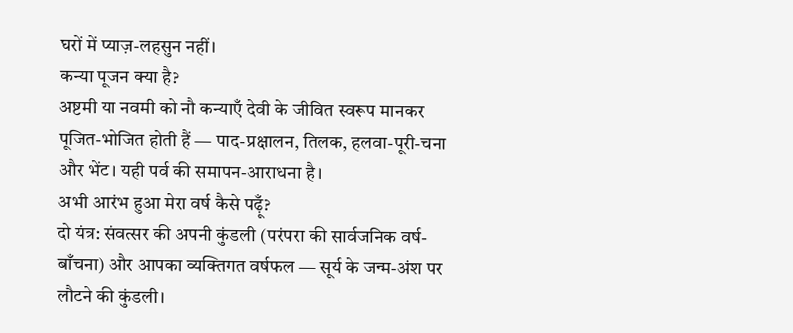घरों में प्याज़-लहसुन नहीं।
कन्या पूजन क्या है?
अष्टमी या नवमी को नौ कन्याएँ देवी के जीवित स्वरूप मानकर पूजित-भोजित होती हैं — पाद-प्रक्षालन, तिलक, हलवा-पूरी-चना और भेंट। यही पर्व की समापन-आराधना है।
अभी आरंभ हुआ मेरा वर्ष कैसे पढ़ूँ?
दो यंत्र: संवत्सर की अपनी कुंडली (परंपरा की सार्वजनिक वर्ष-बाँचना) और आपका व्यक्तिगत वर्षफल — सूर्य के जन्म-अंश पर लौटने की कुंडली।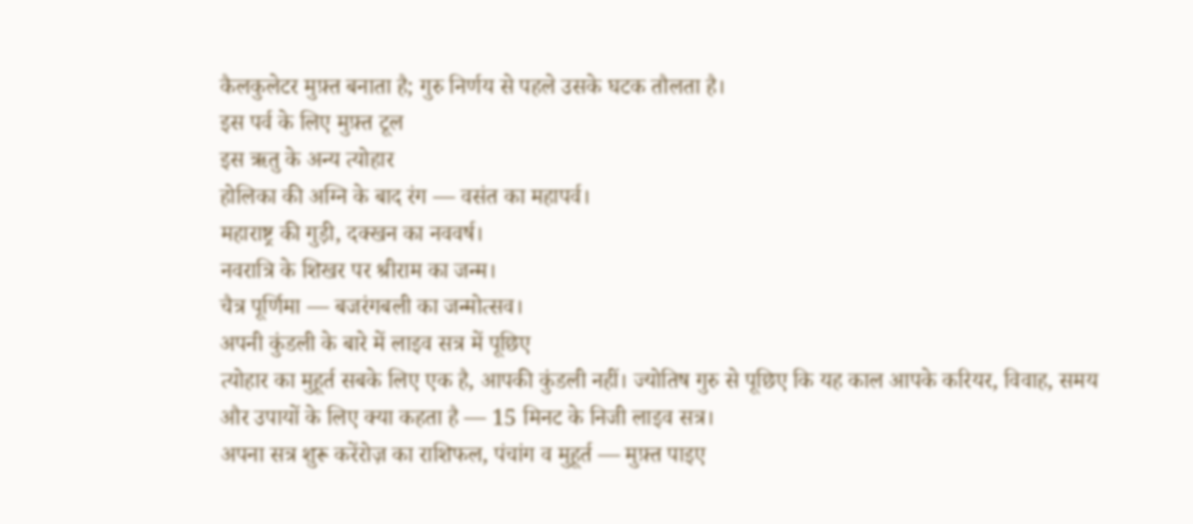कैलकुलेटर मुफ़्त बनाता है; गुरु निर्णय से पहले उसके घटक तौलता है।
इस पर्व के लिए मुफ़्त टूल
इस ऋतु के अन्य त्योहार
होलिका की अग्नि के बाद रंग — वसंत का महापर्व।
महाराष्ट्र की गुड़ी, दक्खन का नववर्ष।
नवरात्रि के शिखर पर श्रीराम का जन्म।
चैत्र पूर्णिमा — बजरंगबली का जन्मोत्सव।
अपनी कुंडली के बारे में लाइव सत्र में पूछिए
त्योहार का मुहूर्त सबके लिए एक है, आपकी कुंडली नहीं। ज्योतिष गुरु से पूछिए कि यह काल आपके करियर, विवाह, समय और उपायों के लिए क्या कहता है — 15 मिनट के निजी लाइव सत्र।
अपना सत्र शुरू करेंरोज़ का राशिफल, पंचांग व मुहूर्त — मुफ़्त पाइए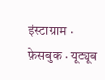इंस्टाग्राम · फ़ेसबुक · यूट्यूब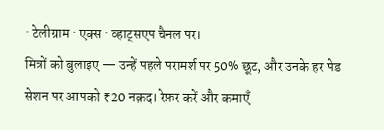· टेलीग्राम · एक्स · व्हाट्सएप चैनल पर।
मित्रों को बुलाइए — उन्हें पहले परामर्श पर 50% छूट, और उनके हर पेड सेशन पर आपको ₹20 नक़द। रेफ़र करें और कमाएँ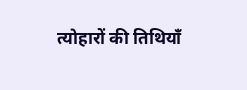त्योहारों की तिथियाँ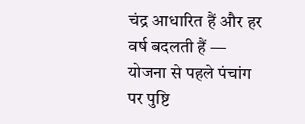चंद्र आधारित हैं और हर वर्ष बदलती हैं — योजना से पहले पंचांग पर पुष्टि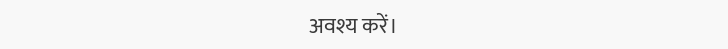अवश्य करें।